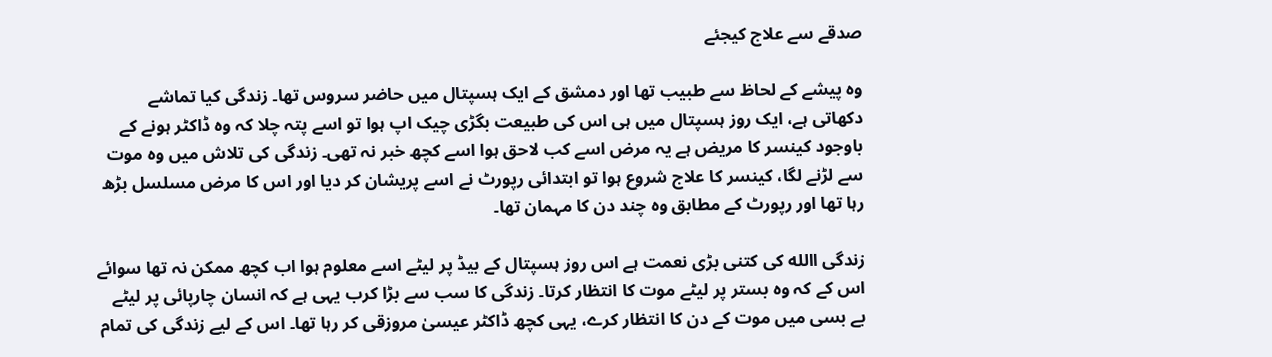صدقے سے علاج کیجئے

وہ پیشے کے لحاظ سے طبیب تھا اور دمشق کے ایک ہسپتال میں حاضر سروس تھا۔ زندگی کیا تماشے دکھاتی ہے، ایک روز ہسپتال میں ہی اس کی طبیعت بگڑی چیک اپ ہوا تو اسے پتہ چلا کہ وہ ڈاکٹر ہونے کے باوجود کینسر کا مریض ہے یہ مرض اسے کب لاحق ہوا اسے کچھ خبر نہ تھی۔ زندگی کی تلاش میں وہ موت سے لڑنے لگا، کینسر کا علاج شروع ہوا تو ابتدائی رپورٹ نے اسے پریشان کر دیا اور اس کا مرض مسلسل بڑھ رہا تھا اور رپورٹ کے مطابق وہ چند دن کا مہمان تھا۔

زندگی االله کی کتنی بڑی نعمت ہے اس روز ہسپتال کے بیڈ پر لیٹے اسے معلوم ہوا اب کچھ ممکن نہ تھا سوائے اس کے کہ وہ بستر پر لیٹے موت کا انتظار کرتا۔ زندگی کا سب سے بڑا کرب یہی ہے کہ انسان چارپائی پر لیٹے بے بسی میں موت کے دن کا انتظار کرے، یہی کچھ ڈاکٹر عیسیٰ مروزقی کر رہا تھا۔ اس کے لیے زندگی کی تمام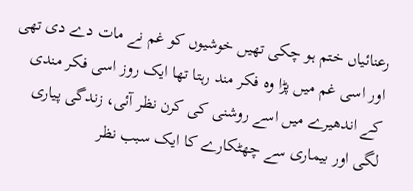رعنائیاں ختم ہو چکی تھیں خوشیوں کو غم نے مات دے دی تھی اور اسی غم میں پڑا وہ فکر مند رہتا تھا ایک روز اسی فکر مندی کے اندھیرے میں اسے روشنی کی کرن نظر آئی، زندگی پیاری لگی اور بیماری سے چھٹکارے کا ایک سبب نظر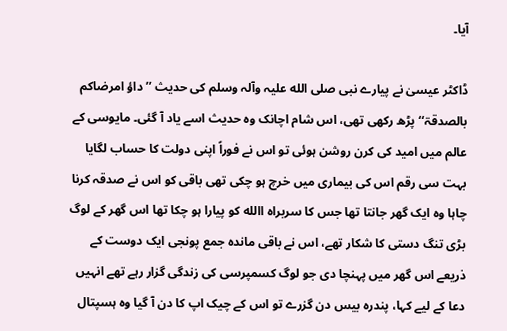آیا۔

ڈاکٹر عیسیٰ نے پیارے نبی صلی الله علیہ وآلہ وسلم کی حدیث ’’داؤ امرضاکم بالصدقۃ‘‘ پڑھ رکھی تھی، اس شام اچانک وہ حدیث اسے یاد آ گئی۔ مایوسی کے عالم میں امید کی کرن روشن ہوئی تو اس نے فوراً اپنی دولت کا حساب لگایا بہت سی رقم اس کی بیماری میں خرچ ہو چکی تھی باقی کو اس نے صدقہ کرنا چاہا وہ ایک گھر جانتا تھا جس کا سربراہ االله کو پیارا ہو چکا تھا اس گھر کے لوگ بڑی تنگ دستی کا شکار تھے، اس نے باقی ماندہ جمع پونجی ایک دوست کے ذریعے اس گھر میں پہنچا دی جو لوگ کسمپرسی کی زندگی گزار رہے تھے انہیں دعا کے لیے کہا، پندرہ بیس دن گزرے تو اس کے چیک اپ کا دن آ گیا وہ ہسپتال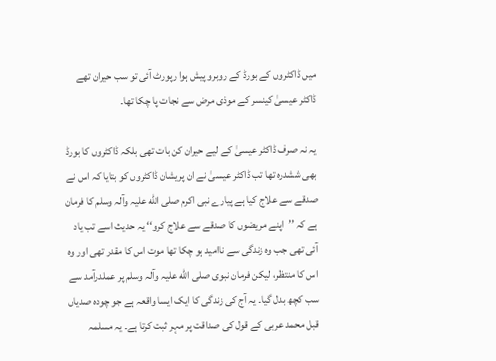میں ڈاکٹروں کے بورڈ کے روبرو پیش ہوا رپورٹ آئی تو سب حیران تھے ڈاکٹر عیسیٰ کینسر کے موذی مرض سے نجات پا چکا تھا۔

یہ نہ صرف ڈاکٹر عیسیٰ کے لیے حیران کن بات تھی بلکہ ڈاکٹروں کا بورڈ بھی ششدرہ تھا تب ڈاکٹر عیسیٰ نے ان پریشان ڈاکٹروں کو بتایا کہ اس نے صدقے سے علاج کیا ہے پیارے نبی اکرم صلی الله علیہ وآلہ وسلم کا فرمان ہے کہ ’’اپنے مریضوں کا صدقے سے علاج کرو‘‘ یہ حدیث اسے تب یاد آئی تھی جب وہ زندگی سے ناامید ہو چکا تھا موت اس کا مقدر تھی اور وہ اس کا منتظر، لیکن فرمان نبوی صلی الله علیہ وآلہ وسلم پر عملدرآمد سے سب کچھ بدل گیا۔ یہ آج کی زندگی کا ایک ایسا واقعہ ہے جو چودہ صدیاں قبل محمد عربی کے قول کی صداقت پر مہر ثبت کرتا ہے۔ یہ مسلمہ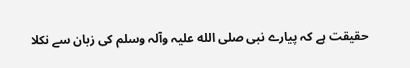حقیقت ہے کہ پیارے نبی صلی الله علیہ وآلہ وسلم کی زبان سے نکلا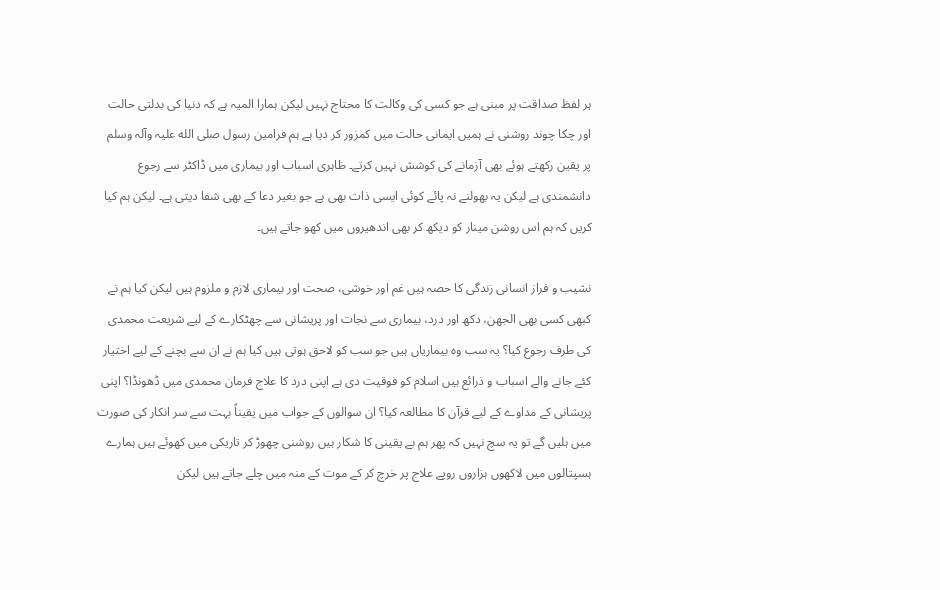ہر لفظ صداقت پر مبنی ہے جو کسی کی وکالت کا محتاج نہیں لیکن ہمارا المیہ ہے کہ دنیا کی بدلتی حالت اور چکا چوند روشنی نے ہمیں ایمانی حالت میں کمزور کر دیا ہے ہم فرامین رسول صلی الله علیہ وآلہ وسلم پر یقین رکھتے ہوئے بھی آزمانے کی کوشش نہیں کرتے۔ ظاہری اسباب اور بیماری میں ڈاکٹر سے رجوع دانشمندی ہے لیکن یہ بھولنے نہ پائے کوئی ایسی ذات بھی ہے جو بغیر دعا کے بھی شفا دیتی ہے۔ لیکن ہم کیا کریں کہ ہم اس روشن مینار کو دیکھ کر بھی اندھیروں میں کھو جاتے ہیں۔

نشیب و فراز انسانی زندگی کا حصہ ہیں غم اور خوشی، صحت اور بیماری لازم و ملزوم ہیں لیکن کیا ہم نے کبھی کسی بھی الجھن، دکھ اور درد، بیماری سے نجات اور پریشانی سے چھٹکارے کے لیے شریعت محمدی کی طرف رجوع کیا؟ یہ سب وہ بیماریاں ہیں جو سب کو لاحق ہوتی ہیں کیا ہم نے ان سے بچنے کے لیے اختیار کئے جانے والے اسباب و ذرائع ہیں اسلام کو فوقیت دی ہے اپنی درد کا علاج فرمان محمدی میں ڈھونڈا؟ اپنی پریشانی کے مداوے کے لیے قرآن کا مطالعہ کیا؟ ان سوالوں کے جواب میں یقیناً بہت سے سر انکار کی صورت میں ہلیں گے تو یہ سچ نہیں کہ پھر ہم بے یقینی کا شکار ہیں روشنی چھوڑ کر تاریکی میں کھوئے ہیں ہمارے ہسپتالوں میں لاکھوں ہزاروں روپے علاج پر خرچ کر کے موت کے منہ میں چلے جاتے ہیں لیکن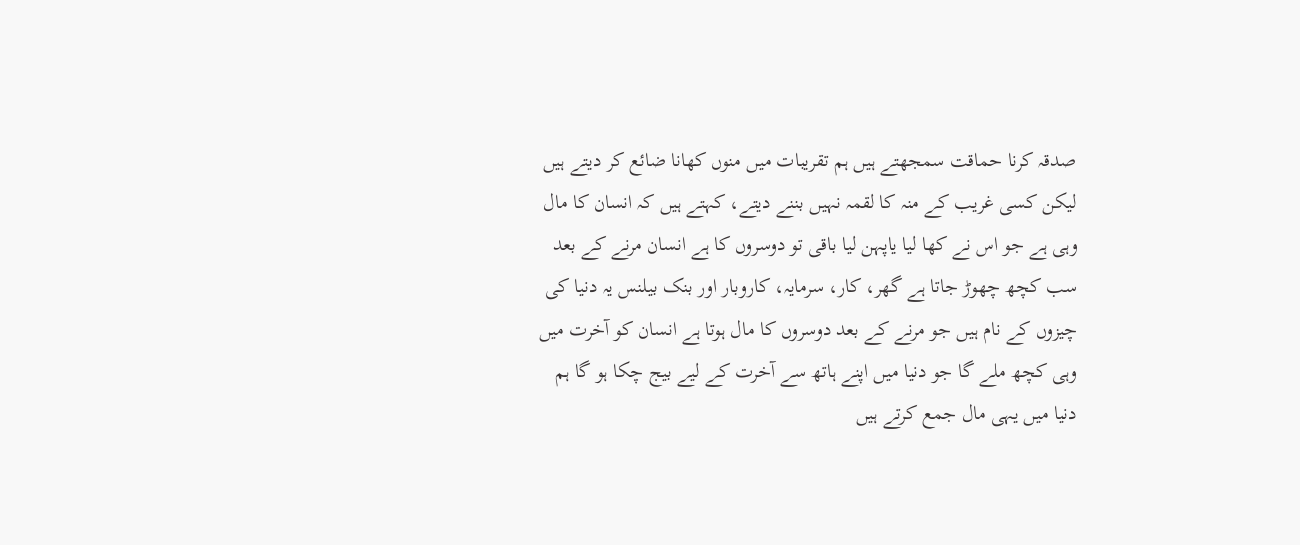صدقہ کرنا حماقت سمجھتے ہیں ہم تقریبات میں منوں کھانا ضائع کر دیتے ہیں لیکن کسی غریب کے منہ کا لقمہ نہیں بننے دیتے، کہتے ہیں کہ انسان کا مال وہی ہے جو اس نے کھا لیا یاپہن لیا باقی تو دوسروں کا ہے انسان مرنے کے بعد سب کچھ چھوڑ جاتا ہے گھر، کار، سرمایہ، کاروبار اور بنک بیلنس یہ دنیا کی چیزوں کے نام ہیں جو مرنے کے بعد دوسروں کا مال ہوتا ہے انسان کو آخرت میں وہی کچھ ملے گا جو دنیا میں اپنے ہاتھ سے آخرت کے لیے بیج چکا ہو گا ہم دنیا میں یہی مال جمع کرتے ہیں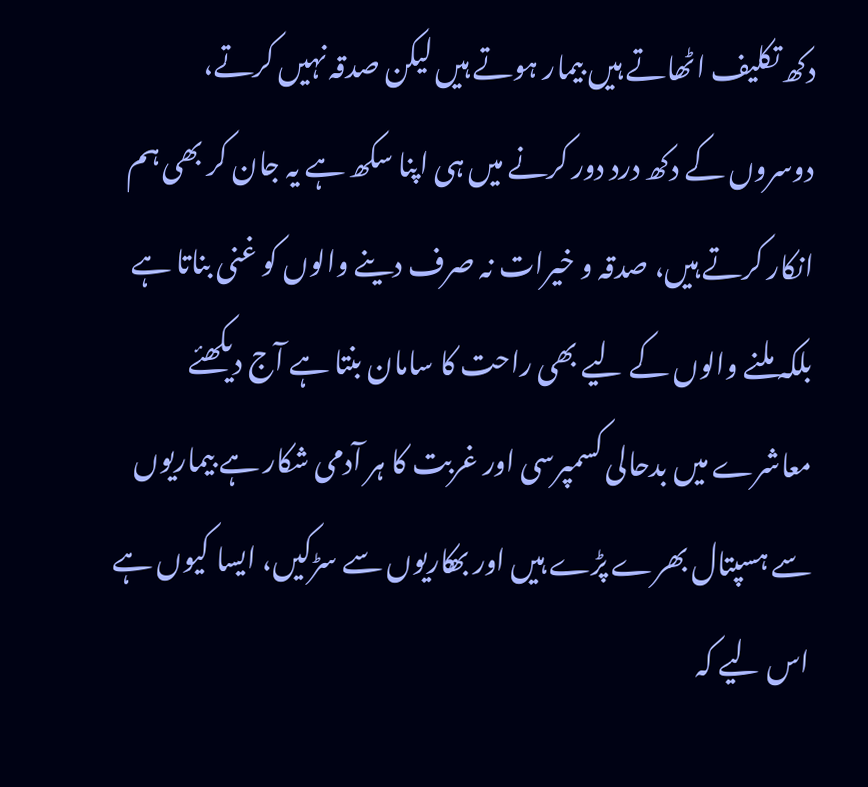دکھ تکلیف اٹھاتے ہیں بیمار ہوتے ہیں لیکن صدقہ نہیں کرتے، دوسروں کے دکھ درد دور کرنے میں ہی اپنا سکھ ہے یہ جان کر بھی ہم انکار کرتے ہیں، صدقہ و خیرات نہ صرف دینے والوں کو غنی بناتا ہے بلکہ ملنے والوں کے لیے بھی راحت کا سامان بنتا ہے آج دیکھئے معاشرے میں بدحالی کسمپرسی اور غربت کا ہر آدمی شکار ہے بیماریوں سے ہسپتال بھرے پڑے ہیں اور بھکاریوں سے سڑکیں، ایسا کیوں ہے اس لیے کہ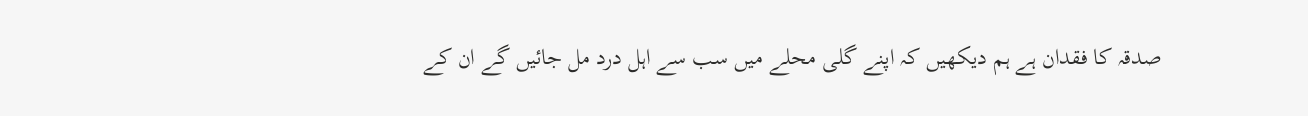صدقہ کا فقدان ہے ہم دیکھیں کہ اپنے گلی محلے میں سب سے اہل درد مل جائیں گے ان کے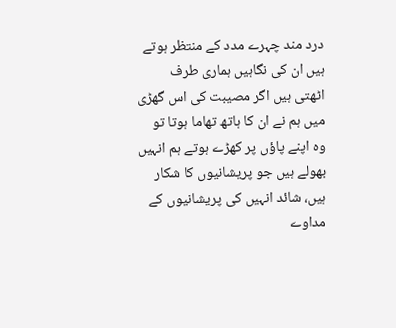درد مند چہرے مدد کے منتظر ہوتے ہیں ان کی نگاہیں ہماری طرف اٹھتی ہیں اگر مصیبت کی اس گھڑی میں ہم نے ان کا ہاتھ تھاما ہوتا تو وہ اپنے پاؤں پر کھڑے ہوتے ہم انہیں بھولے ہیں جو پریشانیوں کا شکار ہیں، شائد انہیں کی پریشانیوں کے مداوے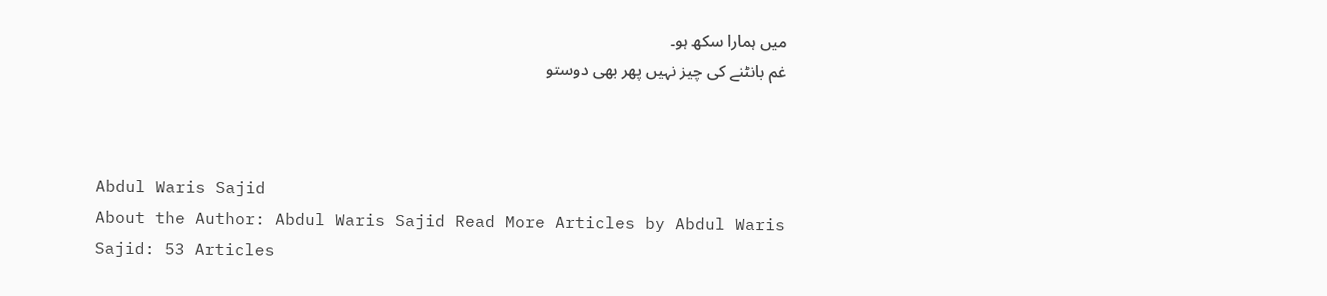میں ہمارا سکھ ہو۔
غم بانٹنے کی چیز نہیں پھر بھی دوستو



Abdul Waris Sajid
About the Author: Abdul Waris Sajid Read More Articles by Abdul Waris Sajid: 53 Articles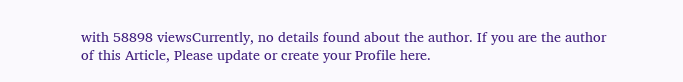with 58898 viewsCurrently, no details found about the author. If you are the author of this Article, Please update or create your Profile here.